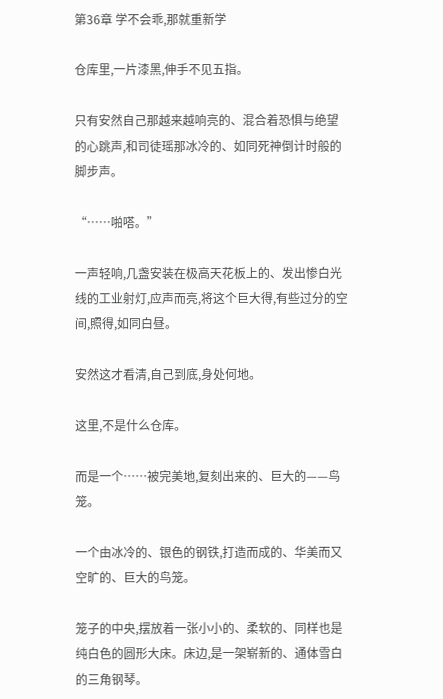第36章 学不会乖,那就重新学

仓库里,一片漆黑,伸手不见五指。

只有安然自己那越来越响亮的、混合着恐惧与绝望的心跳声,和司徒瑶那冰冷的、如同死神倒计时般的脚步声。

“……啪嗒。”

一声轻响,几盏安装在极高天花板上的、发出惨白光线的工业射灯,应声而亮,将这个巨大得,有些过分的空间,照得,如同白昼。

安然这才看清,自己到底,身处何地。

这里,不是什么仓库。

而是一个……被完美地,复刻出来的、巨大的——鸟笼。

一个由冰冷的、银色的钢铁,打造而成的、华美而又空旷的、巨大的鸟笼。

笼子的中央,摆放着一张小小的、柔软的、同样也是纯白色的圆形大床。床边,是一架崭新的、通体雪白的三角钢琴。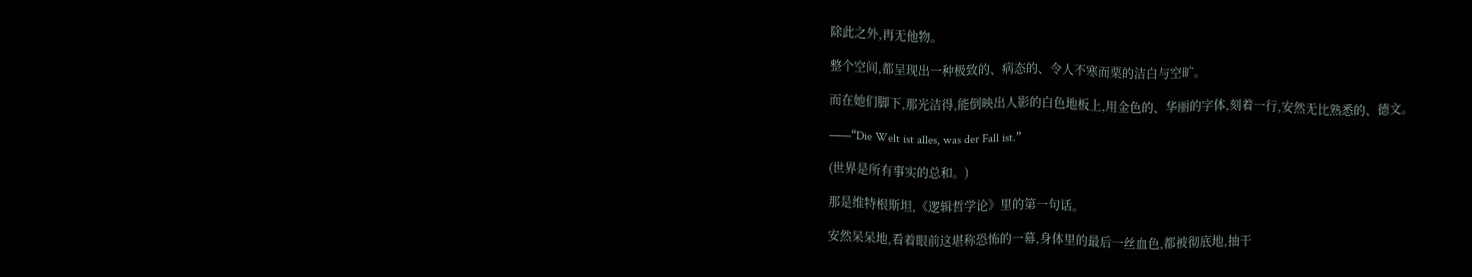除此之外,再无他物。

整个空间,都呈现出一种极致的、病态的、令人不寒而栗的洁白与空旷。

而在她们脚下,那光洁得,能倒映出人影的白色地板上,用金色的、华丽的字体,刻着一行,安然无比熟悉的、德文。

——“Die Welt ist alles, was der Fall ist.”

(世界是所有事实的总和。)

那是维特根斯坦,《逻辑哲学论》里的第一句话。

安然呆呆地,看着眼前这堪称恐怖的一幕,身体里的最后一丝血色,都被彻底地,抽干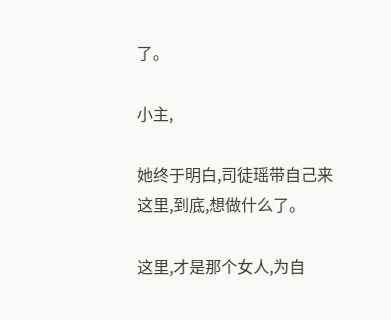了。

小主,

她终于明白,司徒瑶带自己来这里,到底,想做什么了。

这里,才是那个女人,为自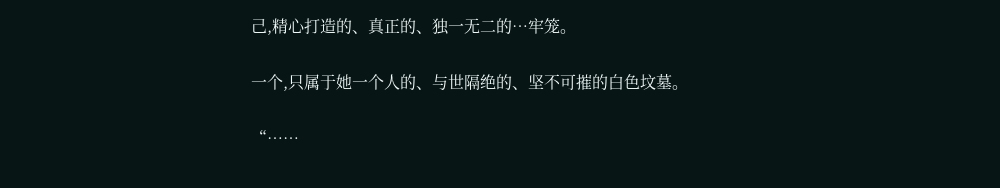己,精心打造的、真正的、独一无二的…牢笼。

一个,只属于她一个人的、与世隔绝的、坚不可摧的白色坟墓。

“……